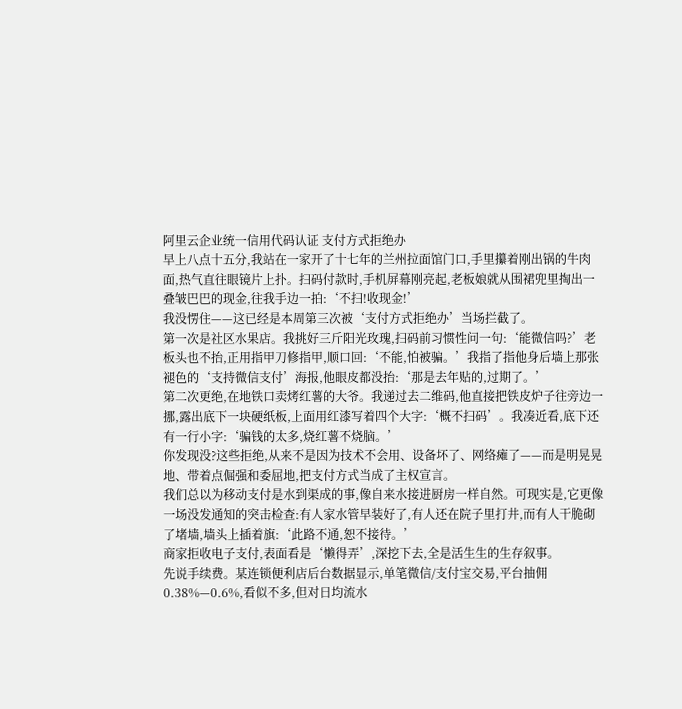阿里云企业统一信用代码认证 支付方式拒绝办
早上八点十五分,我站在一家开了十七年的兰州拉面馆门口,手里攥着刚出锅的牛肉面,热气直往眼镜片上扑。扫码付款时,手机屏幕刚亮起,老板娘就从围裙兜里掏出一叠皱巴巴的现金,往我手边一拍:‘不扫!收现金!’
我没愣住——这已经是本周第三次被‘支付方式拒绝办’当场拦截了。
第一次是社区水果店。我挑好三斤阳光玫瑰,扫码前习惯性问一句:‘能微信吗?’老板头也不抬,正用指甲刀修指甲,顺口回:‘不能,怕被骗。’我指了指他身后墙上那张褪色的‘支持微信支付’海报,他眼皮都没抬:‘那是去年贴的,过期了。’
第二次更绝,在地铁口卖烤红薯的大爷。我递过去二维码,他直接把铁皮炉子往旁边一挪,露出底下一块硬纸板,上面用红漆写着四个大字:‘概不扫码’。我凑近看,底下还有一行小字:‘骗钱的太多,烧红薯不烧脑。’
你发现没?这些拒绝,从来不是因为技术不会用、设备坏了、网络瘫了——而是明晃晃地、带着点倔强和委屈地,把支付方式当成了主权宣言。
我们总以为移动支付是水到渠成的事,像自来水接进厨房一样自然。可现实是,它更像一场没发通知的突击检查:有人家水管早装好了,有人还在院子里打井,而有人干脆砌了堵墙,墙头上插着旗:‘此路不通,恕不接待。’
商家拒收电子支付,表面看是‘懒得弄’,深挖下去,全是活生生的生存叙事。
先说手续费。某连锁便利店后台数据显示,单笔微信/支付宝交易,平台抽佣0.38%—0.6%,看似不多,但对日均流水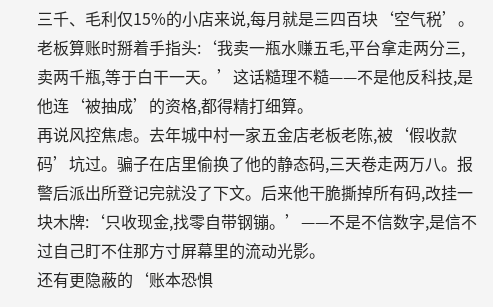三千、毛利仅15%的小店来说,每月就是三四百块‘空气税’。老板算账时掰着手指头:‘我卖一瓶水赚五毛,平台拿走两分三,卖两千瓶,等于白干一天。’这话糙理不糙——不是他反科技,是他连‘被抽成’的资格,都得精打细算。
再说风控焦虑。去年城中村一家五金店老板老陈,被‘假收款码’坑过。骗子在店里偷换了他的静态码,三天卷走两万八。报警后派出所登记完就没了下文。后来他干脆撕掉所有码,改挂一块木牌:‘只收现金,找零自带钢镚。’——不是不信数字,是信不过自己盯不住那方寸屏幕里的流动光影。
还有更隐蔽的‘账本恐惧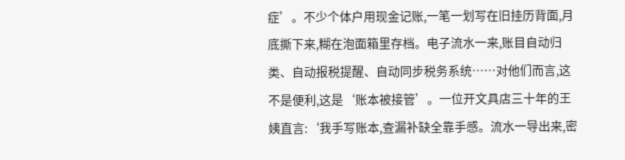症’。不少个体户用现金记账,一笔一划写在旧挂历背面,月底撕下来,糊在泡面箱里存档。电子流水一来,账目自动归类、自动报税提醒、自动同步税务系统……对他们而言,这不是便利,这是‘账本被接管’。一位开文具店三十年的王姨直言:‘我手写账本,查漏补缺全靠手感。流水一导出来,密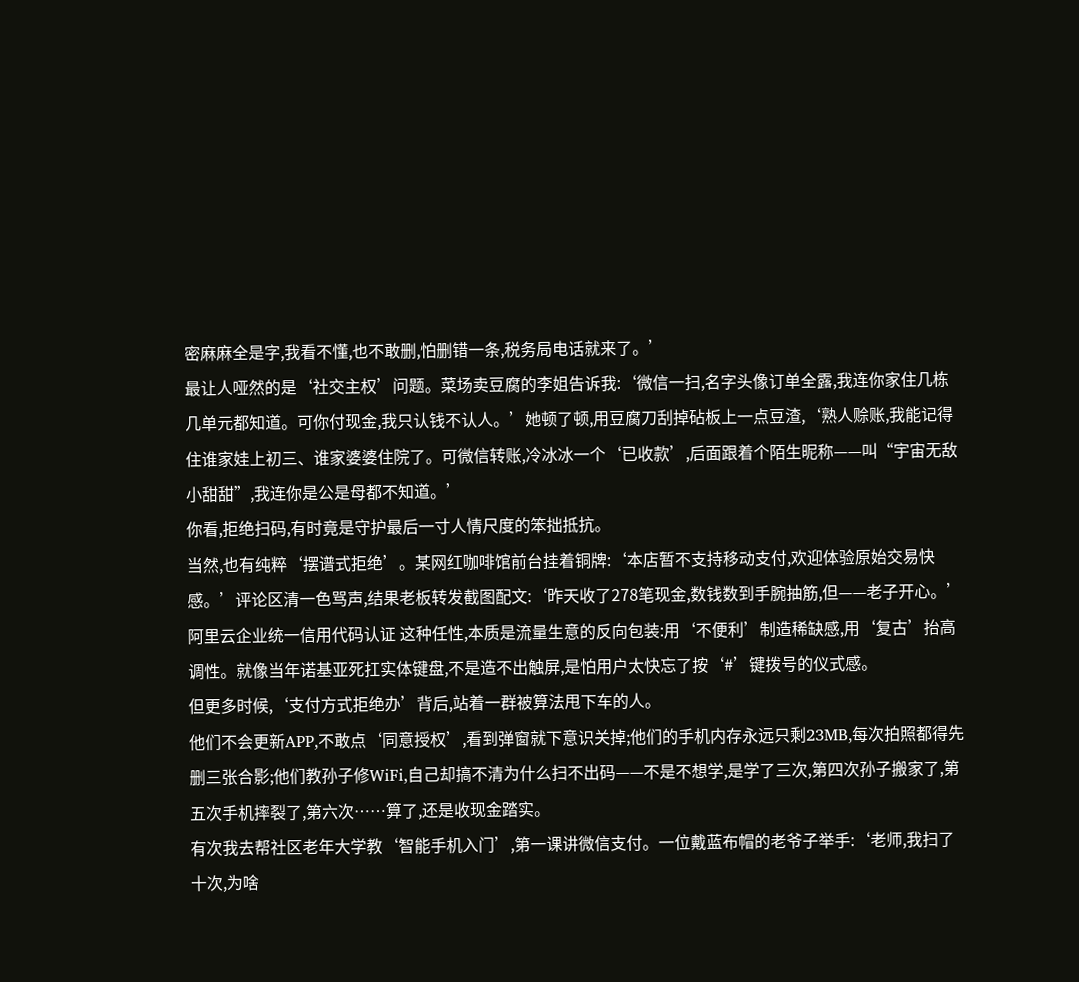密麻麻全是字,我看不懂,也不敢删,怕删错一条,税务局电话就来了。’
最让人哑然的是‘社交主权’问题。菜场卖豆腐的李姐告诉我:‘微信一扫,名字头像订单全露,我连你家住几栋几单元都知道。可你付现金,我只认钱不认人。’她顿了顿,用豆腐刀刮掉砧板上一点豆渣,‘熟人赊账,我能记得住谁家娃上初三、谁家婆婆住院了。可微信转账,冷冰冰一个‘已收款’,后面跟着个陌生昵称——叫“宇宙无敌小甜甜”,我连你是公是母都不知道。’
你看,拒绝扫码,有时竟是守护最后一寸人情尺度的笨拙抵抗。
当然,也有纯粹‘摆谱式拒绝’。某网红咖啡馆前台挂着铜牌:‘本店暂不支持移动支付,欢迎体验原始交易快感。’评论区清一色骂声,结果老板转发截图配文:‘昨天收了278笔现金,数钱数到手腕抽筋,但——老子开心。’
阿里云企业统一信用代码认证 这种任性,本质是流量生意的反向包装:用‘不便利’制造稀缺感,用‘复古’抬高调性。就像当年诺基亚死扛实体键盘,不是造不出触屏,是怕用户太快忘了按‘#’键拨号的仪式感。
但更多时候,‘支付方式拒绝办’背后,站着一群被算法甩下车的人。
他们不会更新APP,不敢点‘同意授权’,看到弹窗就下意识关掉;他们的手机内存永远只剩23MB,每次拍照都得先删三张合影;他们教孙子修WiFi,自己却搞不清为什么扫不出码——不是不想学,是学了三次,第四次孙子搬家了,第五次手机摔裂了,第六次……算了,还是收现金踏实。
有次我去帮社区老年大学教‘智能手机入门’,第一课讲微信支付。一位戴蓝布帽的老爷子举手:‘老师,我扫了十次,为啥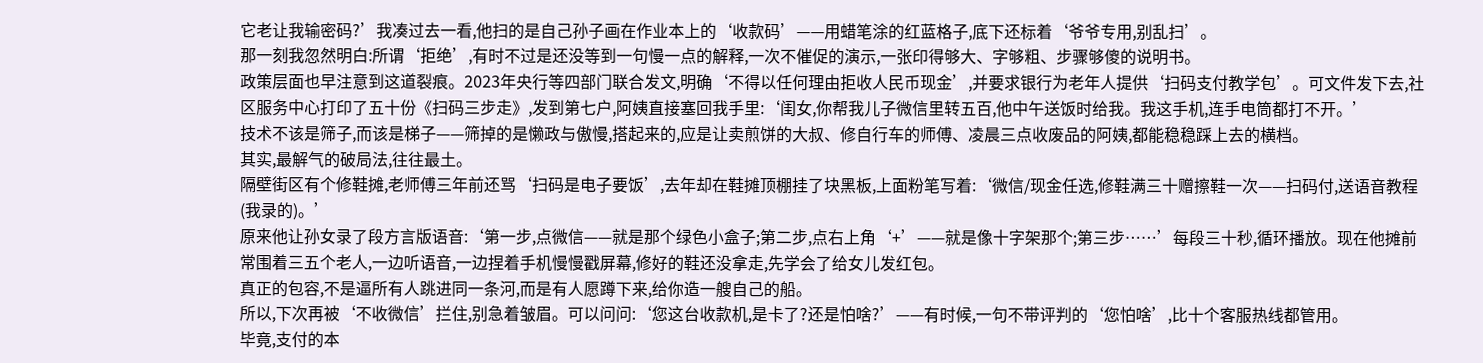它老让我输密码?’我凑过去一看,他扫的是自己孙子画在作业本上的‘收款码’——用蜡笔涂的红蓝格子,底下还标着‘爷爷专用,别乱扫’。
那一刻我忽然明白:所谓‘拒绝’,有时不过是还没等到一句慢一点的解释,一次不催促的演示,一张印得够大、字够粗、步骤够傻的说明书。
政策层面也早注意到这道裂痕。2023年央行等四部门联合发文,明确‘不得以任何理由拒收人民币现金’,并要求银行为老年人提供‘扫码支付教学包’。可文件发下去,社区服务中心打印了五十份《扫码三步走》,发到第七户,阿姨直接塞回我手里:‘闺女,你帮我儿子微信里转五百,他中午送饭时给我。我这手机,连手电筒都打不开。’
技术不该是筛子,而该是梯子——筛掉的是懒政与傲慢,搭起来的,应是让卖煎饼的大叔、修自行车的师傅、凌晨三点收废品的阿姨,都能稳稳踩上去的横档。
其实,最解气的破局法,往往最土。
隔壁街区有个修鞋摊,老师傅三年前还骂‘扫码是电子要饭’,去年却在鞋摊顶棚挂了块黑板,上面粉笔写着:‘微信/现金任选,修鞋满三十赠擦鞋一次——扫码付,送语音教程(我录的)。’
原来他让孙女录了段方言版语音:‘第一步,点微信——就是那个绿色小盒子;第二步,点右上角‘+’——就是像十字架那个;第三步……’每段三十秒,循环播放。现在他摊前常围着三五个老人,一边听语音,一边捏着手机慢慢戳屏幕,修好的鞋还没拿走,先学会了给女儿发红包。
真正的包容,不是逼所有人跳进同一条河,而是有人愿蹲下来,给你造一艘自己的船。
所以,下次再被‘不收微信’拦住,别急着皱眉。可以问问:‘您这台收款机,是卡了?还是怕啥?’——有时候,一句不带评判的‘您怕啥’,比十个客服热线都管用。
毕竟,支付的本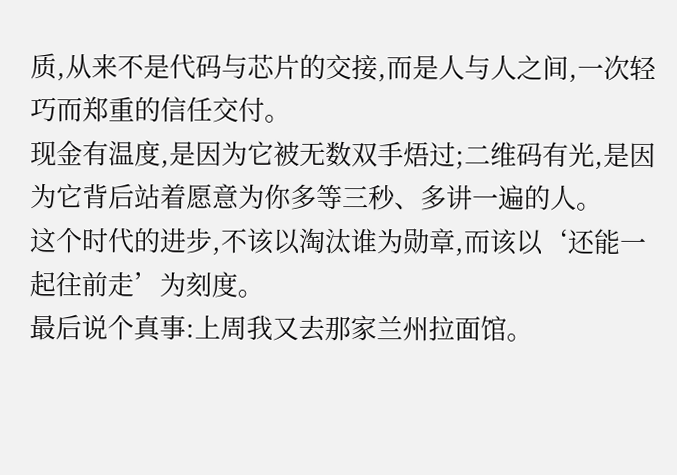质,从来不是代码与芯片的交接,而是人与人之间,一次轻巧而郑重的信任交付。
现金有温度,是因为它被无数双手焐过;二维码有光,是因为它背后站着愿意为你多等三秒、多讲一遍的人。
这个时代的进步,不该以淘汰谁为勋章,而该以‘还能一起往前走’为刻度。
最后说个真事:上周我又去那家兰州拉面馆。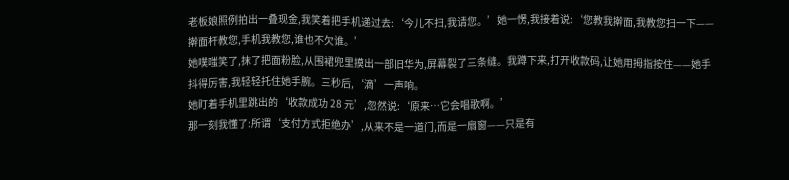老板娘照例拍出一叠现金,我笑着把手机递过去:‘今儿不扫,我请您。’她一愣,我接着说:‘您教我擀面,我教您扫一下——擀面杆教您,手机我教您,谁也不欠谁。’
她噗嗤笑了,抹了把面粉脸,从围裙兜里摸出一部旧华为,屏幕裂了三条缝。我蹲下来,打开收款码,让她用拇指按住——她手抖得厉害,我轻轻托住她手腕。三秒后,‘滴’一声响。
她盯着手机里跳出的‘收款成功 28 元’,忽然说:‘原来…它会唱歌啊。’
那一刻我懂了:所谓‘支付方式拒绝办’,从来不是一道门,而是一扇窗——只是有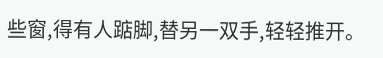些窗,得有人踮脚,替另一双手,轻轻推开。